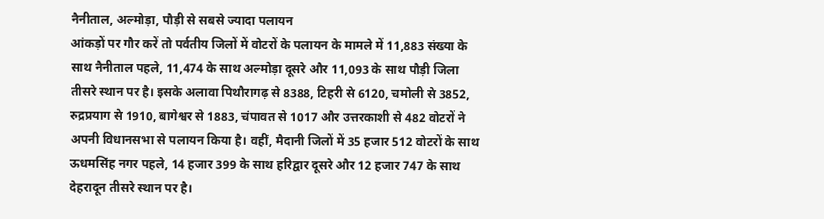नैनीताल, अल्मोड़ा, पौड़ी से सबसे ज्यादा पलायन
आंकड़ों पर गौर करें तो पर्वतीय जिलों में वोटरों के पलायन के मामले में 11,883 संख्या के साथ नैनीताल पहले, 11,474 के साथ अल्मोड़ा दूसरे और 11,093 के साथ पौड़ी जिला तीसरे स्थान पर है। इसके अलावा पिथौरागढ़ से 8388, टिहरी से 6120, चमोली से 3852, रुद्रप्रयाग से 1910, बागेश्वर से 1883, चंपावत से 1017 और उत्तरकाशी से 482 वोटरों ने अपनी विधानसभा से पलायन किया है। वहीं, मैदानी जिलों में 35 हजार 512 वोटरों के साथ ऊधमसिंह नगर पहले, 14 हजार 399 के साथ हरिद्वार दूसरे और 12 हजार 747 के साथ देहरादून तीसरे स्थान पर है।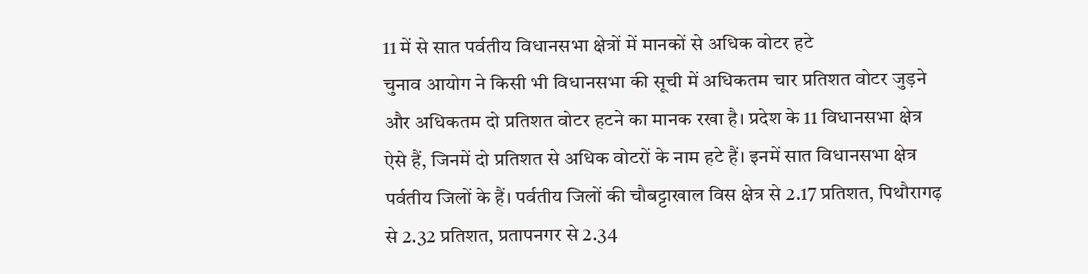11 में से सात पर्वतीय विधानसभा क्षेत्रों में मानकों से अधिक वोटर हटे
चुनाव आयोग ने किसी भी विधानसभा की सूची में अधिकतम चार प्रतिशत वोटर जुड़ने और अधिकतम दो प्रतिशत वोटर हटने का मानक रखा है। प्रदेश के 11 विधानसभा क्षेत्र ऐसे हैं, जिनमें दो प्रतिशत से अधिक वोटरों के नाम हटे हैं। इनमें सात विधानसभा क्षेत्र पर्वतीय जिलों के हैं। पर्वतीय जिलों की चौबट्टाखाल विस क्षेत्र से 2.17 प्रतिशत, पिथौरागढ़ से 2.32 प्रतिशत, प्रतापनगर से 2.34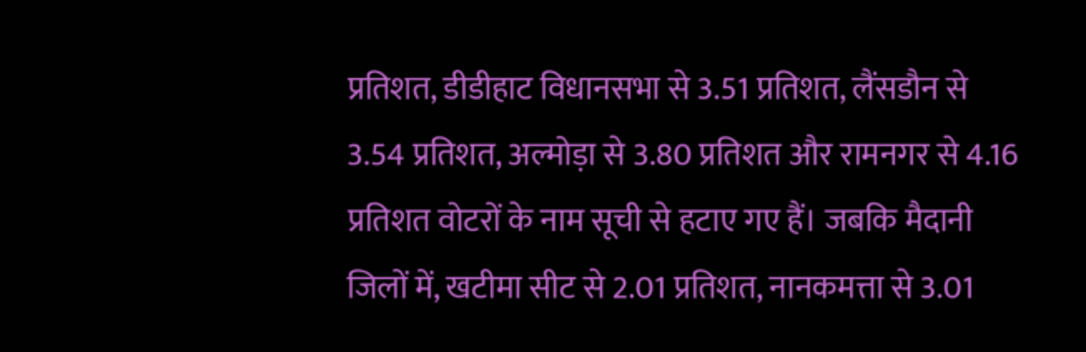प्रतिशत, डीडीहाट विधानसभा से 3.51 प्रतिशत, लैंसडौन से 3.54 प्रतिशत, अल्मोड़ा से 3.80 प्रतिशत और रामनगर से 4.16 प्रतिशत वोटरों के नाम सूची से हटाए गए हैं। जबकि मैदानी जिलों में, खटीमा सीट से 2.01 प्रतिशत, नानकमत्ता से 3.01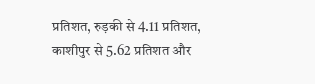प्रतिशत, रुड़की से 4.11 प्रतिशत, काशीपुर से 5.62 प्रतिशत और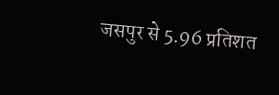जसपुर से 5.96 प्रतिशत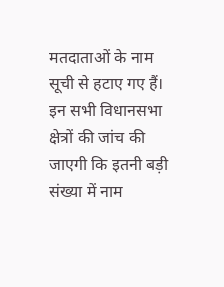मतदाताओं के नाम सूची से हटाए गए हैं। इन सभी विधानसभा क्षेत्रों की जांच की जाएगी कि इतनी बड़ी संख्या में नाम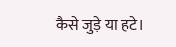कैसे जुड़े या हटे।